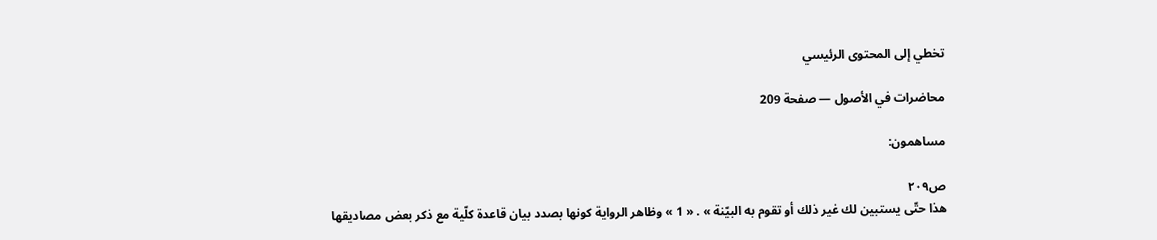تخطي إلى المحتوى الرئيسي

محاضرات في الأصول — صفحة 209

مساهمون:

ص٢٠٩
هذا حتّى يستبين لك غير ذلك أو تقوم به البيّنة » . « 1 » وظاهر الرواية كونها بصدد بيان قاعدة كلّية مع ذكر بعض مصاديقها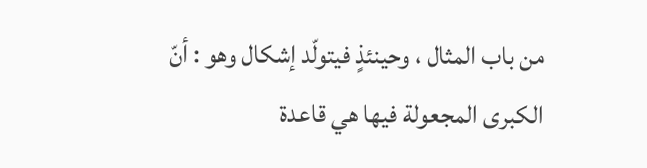من باب المثال ، وحينئذٍ فيتولّد إشكال وهو : أنّ الكبرى المجعولة فيها هي قاعدة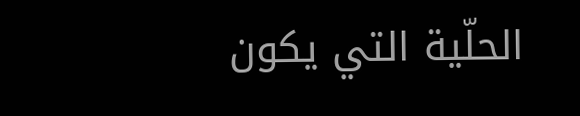الحلّية التي يكون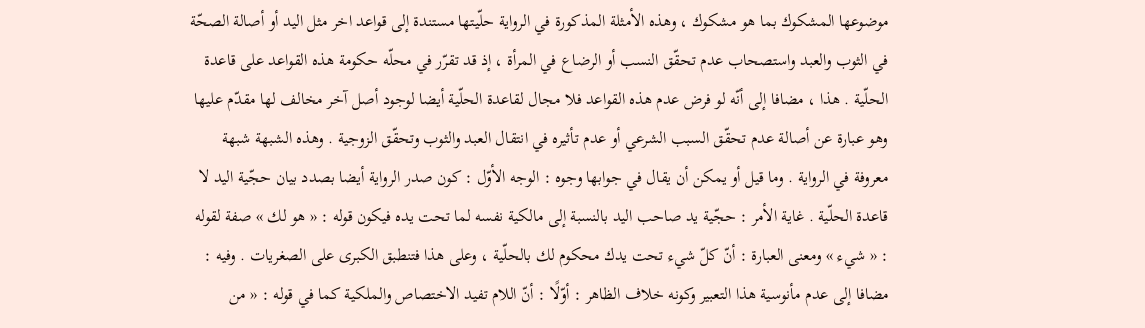موضوعها المشكوك بما هو مشكوك ، وهذه الأمثلة المذكورة في الرواية حلّيتها مستندة إلى قواعد اخر مثل اليد أو أصالة الصحّة في الثوب والعبد واستصحاب عدم تحقّق النسب أو الرضاع في المرأة ، إذ قد تقرّر في محلّه حكومة هذه القواعد على قاعدة الحلّية . هذا ، مضافا إلى أنّه لو فرض عدم هذه القواعد فلا مجال لقاعدة الحلّية أيضا لوجود أصل آخر مخالف لها مقدّم عليها وهو عبارة عن أصالة عدم تحقّق السبب الشرعي أو عدم تأثيره في انتقال العبد والثوب وتحقّق الزوجية . وهذه الشبهة شبهة معروفة في الرواية . وما قيل أو يمكن أن يقال في جوابها وجوه : الوجه الأوّل : كون صدر الرواية أيضا بصدد بيان حجّية اليد لا قاعدة الحلّية . غاية الأمر : حجّية يد صاحب اليد بالنسبة إلى مالكية نفسه لما تحت يده فيكون قوله : « هو لك » صفة لقوله : « شيء » ومعنى العبارة : أنّ كلّ شيء تحت يدك محكوم لك بالحلّية ، وعلى هذا فتنطبق الكبرى على الصغريات . وفيه : مضافا إلى عدم مأنوسية هذا التعبير وكونه خلاف الظاهر : أوّلًا : أنّ اللام تفيد الاختصاص والملكية كما في قوله : « من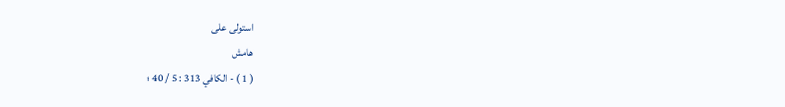استولى على
هامش
( 1 ) - الكافي 313 : 5 / 40 ؛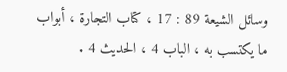وسائل الشيعة 89 : 17 ، كتاب التجارة ، أبواب ما يكتسب به ، الباب 4 ، الحديث 4 .